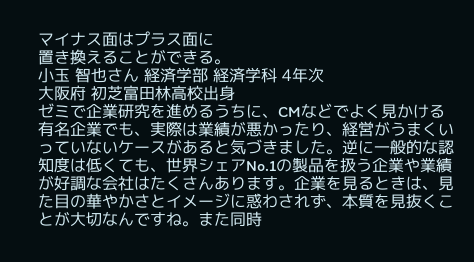マイナス面はプラス面に
置き換えることができる。
小玉 智也さん 経済学部 経済学科 4年次
大阪府 初芝富田林高校出身
ゼミで企業研究を進めるうちに、CMなどでよく見かける有名企業でも、実際は業績が悪かったり、経営がうまくいっていないケースがあると気づきました。逆に一般的な認知度は低くても、世界シェアNo.1の製品を扱う企業や業績が好調な会社はたくさんあります。企業を見るときは、見た目の華やかさとイメージに惑わされず、本質を見抜くことが大切なんですね。また同時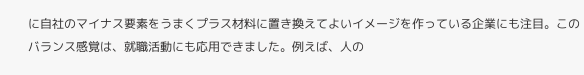に自社のマイナス要素をうまくプラス材料に置き換えてよいイメージを作っている企業にも注目。このバランス感覚は、就職活動にも応用できました。例えば、人の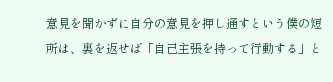意見を聞かずに自分の意見を押し通すという僕の短所は、裏を返せば「自己主張を持って行動する」と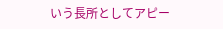いう長所としてアピー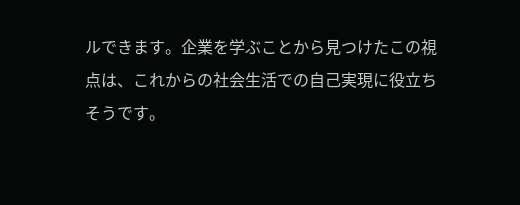ルできます。企業を学ぶことから見つけたこの視点は、これからの社会生活での自己実現に役立ちそうです。